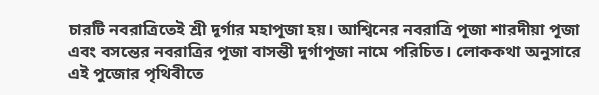চারটি নবরাত্রিতেই শ্রী দূর্গার মহাপূজা হয়। আশ্বিনের নবরাত্রি পূজা শারদীয়া পূজা এবং বসন্তের নবরাত্রির পূজা বাসন্তী দুর্গাপূজা নামে পরিচিত। লোককথা অনুসারে এই পুজোর পৃথিবীতে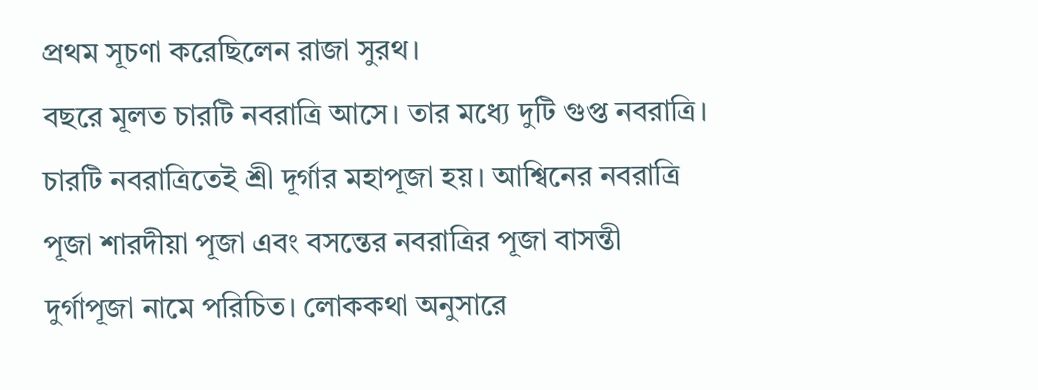প্রথম সূচণা করেছিলেন রাজা সুরথ।
বছরে মূলত চারটি নবরাত্রি আসে। তার মধ্যে দুটি গুপ্ত নবরাত্রি। চারটি নবরাত্রিতেই শ্রী দূর্গার মহাপূজা হয়। আশ্বিনের নবরাত্রি পূজা শারদীয়া পূজা এবং বসন্তের নবরাত্রির পূজা বাসন্তী দুর্গাপূজা নামে পরিচিত। লোককথা অনুসারে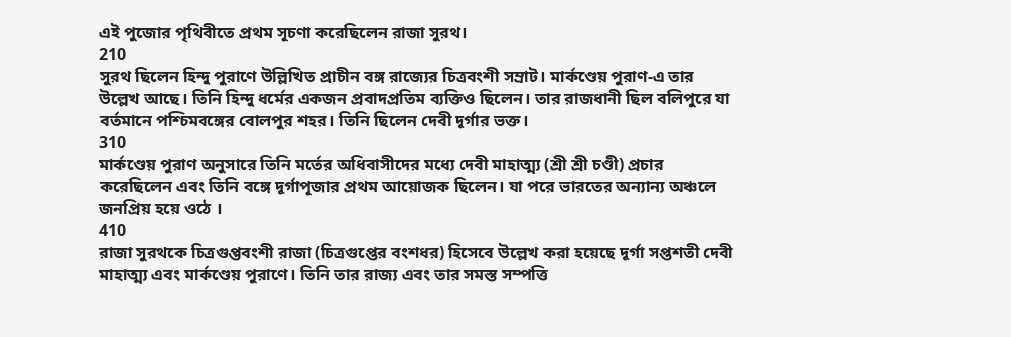এই পুজোর পৃথিবীতে প্রথম সূচণা করেছিলেন রাজা সুরথ।
210
সুরথ ছিলেন হিন্দু পুরাণে উল্লিখিত প্রাচীন বঙ্গ রাজ্যের চিত্রবংশী সম্রাট। মার্কণ্ডেয় পুরাণ-এ তার উল্লেখ আছে। তিনি হিন্দু ধর্মের একজন প্রবাদপ্রতিম ব্যক্তিও ছিলেন। তার রাজধানী ছিল বলিপুরে যা বর্তমানে পশ্চিমবঙ্গের বোলপুর শহর। তিনি ছিলেন দেবী দূর্গার ভক্ত।
310
মার্কণ্ডেয় পুরাণ অনুসারে তিনি মর্তের অধিবাসীদের মধ্যে দেবী মাহাত্ম্য (শ্রী শ্রী চণ্ডী) প্রচার করেছিলেন এবং তিনি বঙ্গে দূর্গাপূজার প্রথম আয়োজক ছিলেন। যা পরে ভারতের অন্যান্য অঞ্চলে জনপ্রিয় হয়ে ওঠে ।
410
রাজা সুরথকে চিত্রগুপ্তবংশী রাজা (চিত্রগুপ্তের বংশধর) হিসেবে উল্লেখ করা হয়েছে দূর্গা সপ্তশতী দেবী মাহাত্ম্য এবং মার্কণ্ডেয় পুরাণে। তিনি তার রাজ্য এবং তার সমস্ত সম্পত্তি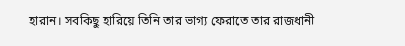হারান। সবকিছু হারিয়ে তিনি তার ভাগ্য ফেরাতে তার রাজধানী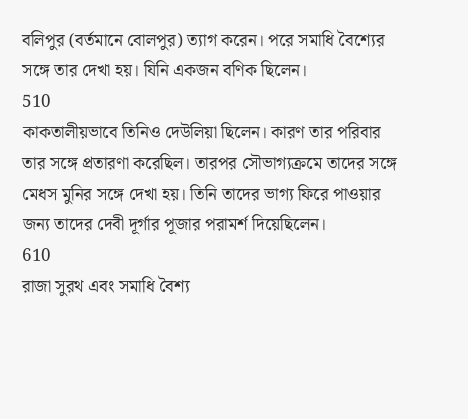বলিপুর (বর্তমানে বোলপুর) ত্যাগ করেন। পরে সমাধি বৈশ্যের সঙ্গে তার দেখা হয়। যিনি একজন বণিক ছিলেন।
510
কাকতালীয়ভাবে তিনিও দেউলিয়া ছিলেন। কারণ তার পরিবার তার সঙ্গে প্রতারণা করেছিল। তারপর সৌভাগ্যক্রমে তাদের সঙ্গে মেধস মুনির সঙ্গে দেখা হয়। তিনি তাদের ভাগ্য ফিরে পাওয়ার জন্য তাদের দেবী দূর্গার পূজার পরামর্শ দিয়েছিলেন।
610
রাজা সুরথ এবং সমাধি বৈশ্য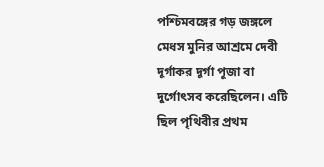পশ্চিমবঙ্গের গড় জঙ্গলে মেধস মুনির আশ্রমে দেবী দূর্গাকর দূর্গা পূজা বা দুর্গোৎসব করেছিলেন। এটি ছিল পৃথিবীর প্রথম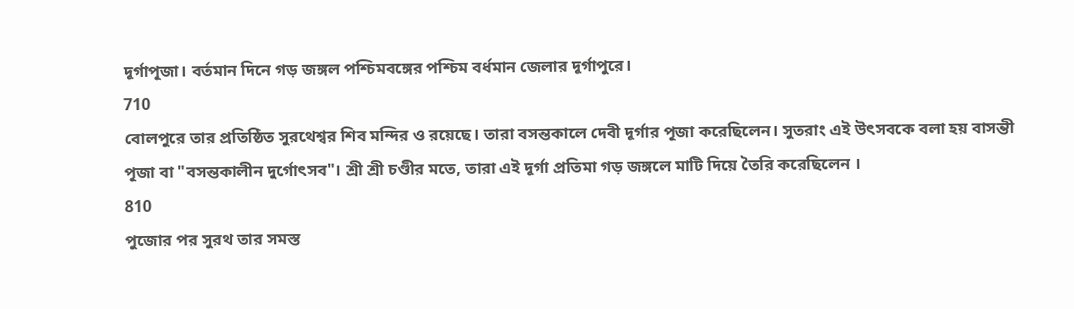দূর্গাপূজা। বর্তমান দিনে গড় জঙ্গল পশ্চিমবঙ্গের পশ্চিম বর্ধমান জেলার দূর্গাপুরে।
710
বোলপুরে তার প্রতিষ্ঠিত সুরথেশ্বর শিব মন্দির ও রয়েছে। তারা বসন্তকালে দেবী দূর্গার পূজা করেছিলেন। সুতরাং এই উৎসবকে বলা হয় বাসন্তী পূজা বা "বসন্তকালীন দুর্গোৎসব"। শ্রী শ্রী চণ্ডীর মতে, তারা এই দূর্গা প্রতিমা গড় জঙ্গলে মাটি দিয়ে তৈরি করেছিলেন ।
810
পুজোর পর সুরথ তার সমস্ত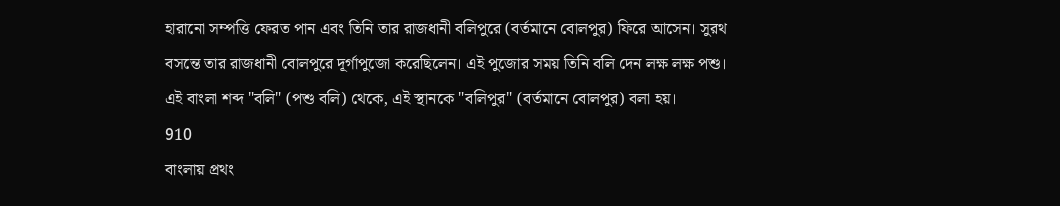হারানো সম্পত্তি ফেরত পান এবং তিনি তার রাজধানী বলিপুরে (বর্তমানে বোলপুর) ফিরে আসেন। সুরথ বসন্তে তার রাজধানী বোলপুরে দূর্গাপুজো করেছিলেন। এই পুজোর সময় তিনি বলি দেন লক্ষ লক্ষ পশু। এই বাংলা শব্দ "বলি" (পশু বলি) থেকে, এই স্থানকে "বলিপুর" (বর্তমানে বোলপুর) বলা হয়।
910
বাংলায় প্রথং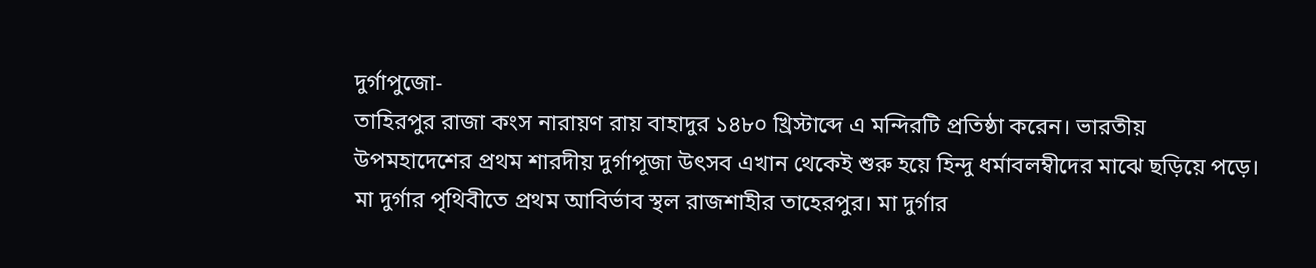দুর্গাপুজো-
তাহিরপুর রাজা কংস নারায়ণ রায় বাহাদুর ১৪৮০ খ্রিস্টাব্দে এ মন্দিরটি প্রতিষ্ঠা করেন। ভারতীয় উপমহাদেশের প্রথম শারদীয় দুর্গাপূজা উৎসব এখান থেকেই শুরু হয়ে হিন্দু ধর্মাবলম্বীদের মাঝে ছড়িয়ে পড়ে। মা দুর্গার পৃথিবীতে প্রথম আবির্ভাব স্থল রাজশাহীর তাহেরপুর। মা দুর্গার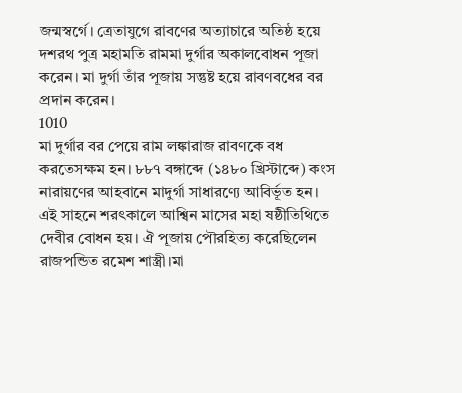জন্মস্বর্গে। ত্রেতাযুগে রাবণের অত্যাচারে অতিষ্ঠ হয়ে দশরথ পুত্র মহামতি রামমা দুর্গার অকালবোধন পূজা করেন। মা দুর্গা তাঁর পূজায় সন্তুষ্ট হয়ে রাবণবধের বর প্রদান করেন।
1010
মা দুর্গার বর পেয়ে রাম লঙ্কারাজ রাবণকে বধ করতেসক্ষম হন। ৮৮৭ বঙ্গাব্দে (১৪৮০ খ্রিস্টাব্দে) কংস নারায়ণের আহবানে মাদুর্গা সাধারণ্যে আবির্ভূত হন। এই সাহনে শরৎকালে আশ্বিন মাসের মহা ষষ্ঠীতিথিতে দেবীর বোধন হয়। ঐ পূজায় পৌরহিত্য করেছিলেন রাজপন্ডিত রমেশ শাস্ত্রী।মা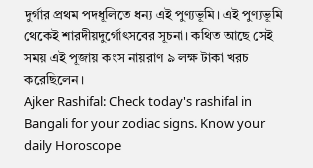দুর্গার প্রথম পদধূলিতে ধন্য এই পুণ্যভূমি। এই পুণ্যভূমি থেকেই শারদীয়দুর্গোৎসবের সূচনা। কথিত আছে সেই সময় এই পূজায় কংস নায়রাণ ৯ লক্ষ টাকা খরচ করেছিলেন।
Ajker Rashifal: Check today's rashifal in Bangali for your zodiac signs. Know your daily Horoscope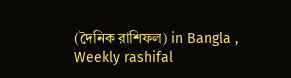(দৈনিক রাশিফল) in Bangla , Weekly rashifal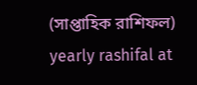(সাপ্তাহিক রাশিফল) yearly rashifal at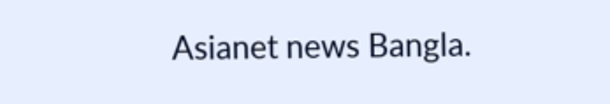Asianet news Bangla.